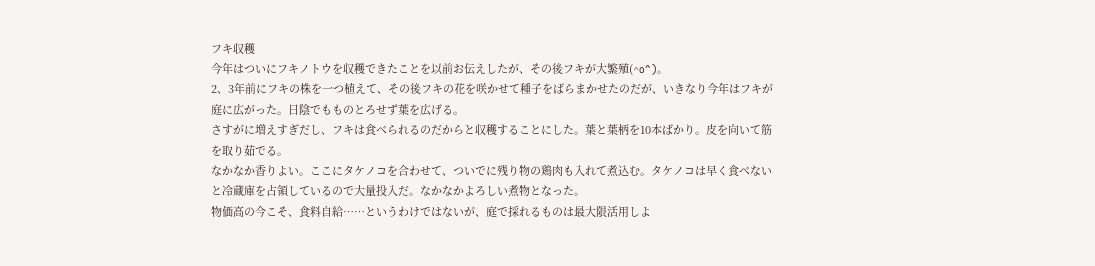フキ収穫
今年はついにフキノトウを収穫できたことを以前お伝えしたが、その後フキが大繁殖(^o^)。
2、3年前にフキの株を一つ植えて、その後フキの花を咲かせて種子をばらまかせたのだが、いきなり今年はフキが庭に広がった。日陰でもものとろせず葉を広げる。
さすがに増えすぎだし、フキは食べられるのだからと収穫することにした。葉と葉柄を10本ばかり。皮を向いて筋を取り茹でる。
なかなか香りよい。ここにタケノコを合わせて、ついでに残り物の鶏肉も入れて煮込む。タケノコは早く食べないと冷蔵庫を占領しているので大量投入だ。なかなかよろしい煮物となった。
物価高の今こそ、食料自給……というわけではないが、庭で採れるものは最大限活用しよ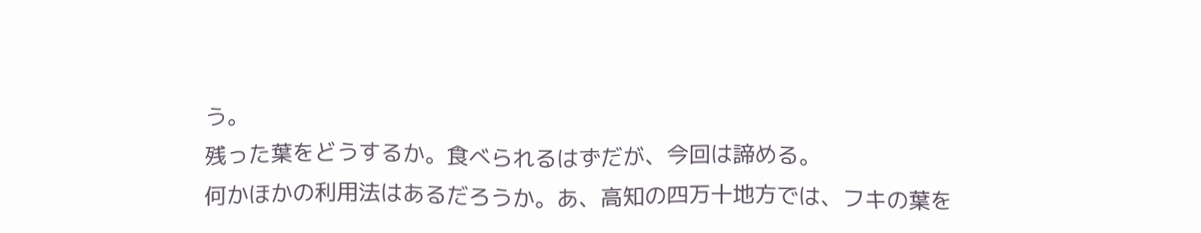う。
残った葉をどうするか。食べられるはずだが、今回は諦める。
何かほかの利用法はあるだろうか。あ、高知の四万十地方では、フキの葉を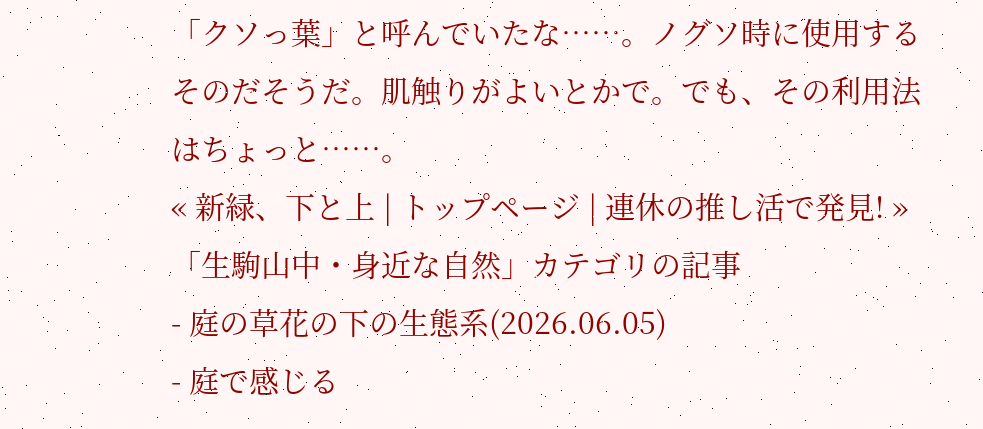「クソっ葉」と呼んでいたな……。ノグソ時に使用するそのだそうだ。肌触りがよいとかで。でも、その利用法はちょっと……。
« 新緑、下と上 | トップページ | 連休の推し活で発見! »
「生駒山中・身近な自然」カテゴリの記事
- 庭の草花の下の生態系(2026.06.05)
- 庭で感じる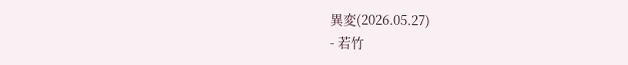異変(2026.05.27)
- 若竹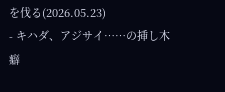を伐る(2026.05.23)
- キハダ、アジサイ……の挿し木癖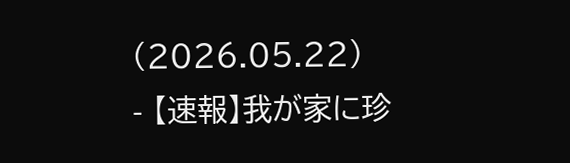(2026.05.22)
- 【速報】我が家に珍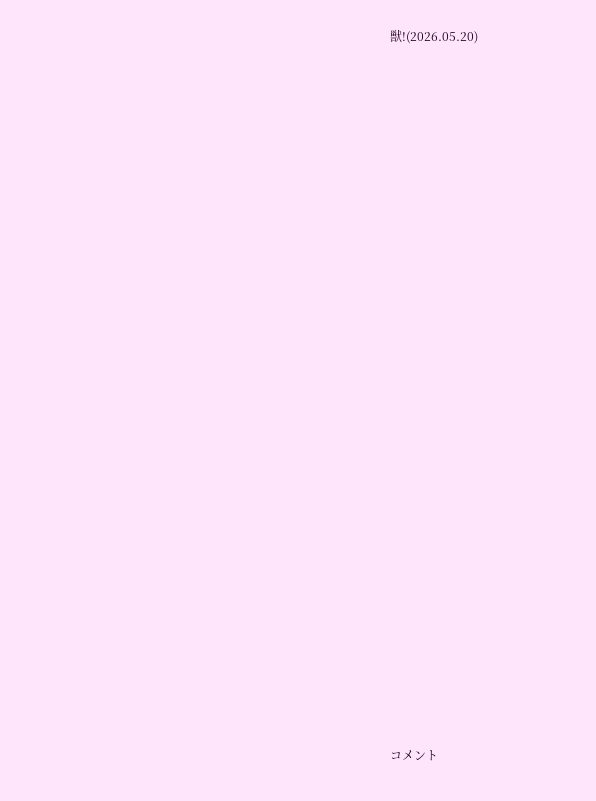獣!(2026.05.20)
































コメント